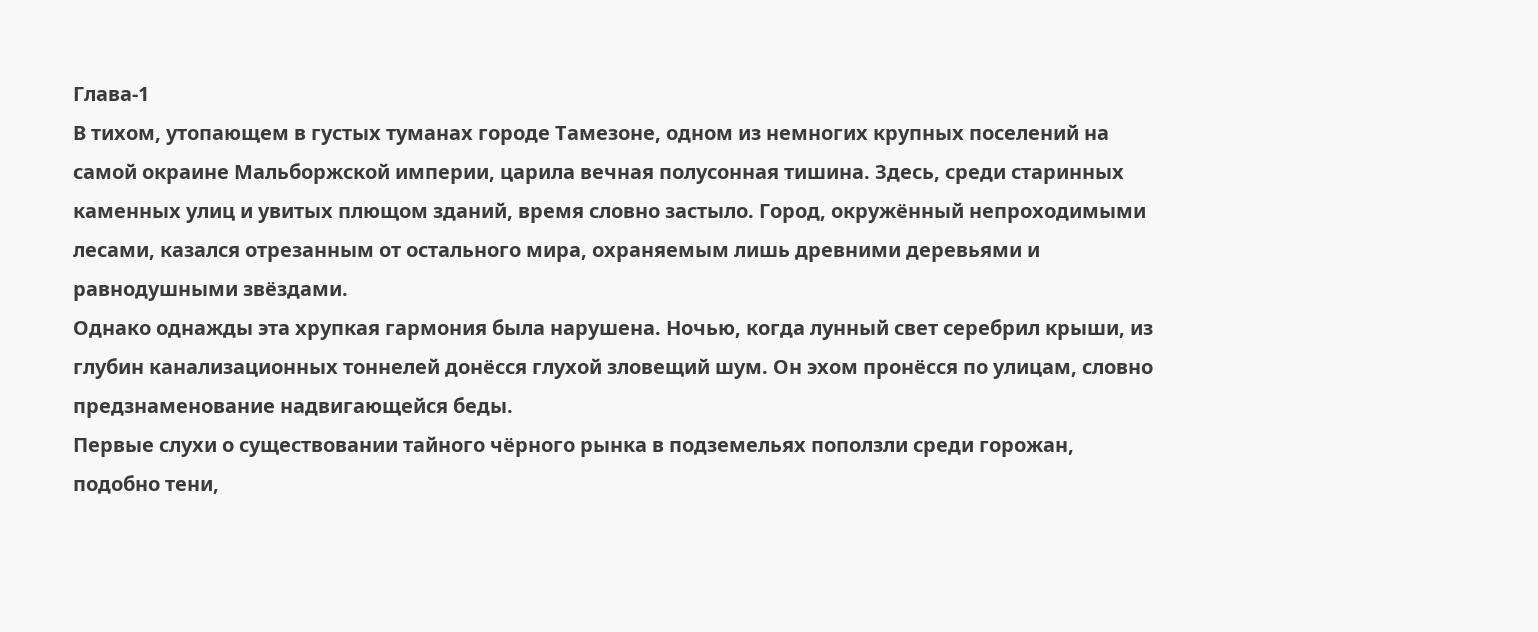Глава-1
В тихом, утопающем в густых туманах городе Тамезоне, одном из немногих крупных поселений на самой окраине Мальборжской империи, царила вечная полусонная тишина. Здесь, среди старинных каменных улиц и увитых плющом зданий, время словно застыло. Город, окружённый непроходимыми лесами, казался отрезанным от остального мира, охраняемым лишь древними деревьями и равнодушными звёздами.
Однако однажды эта хрупкая гармония была нарушена. Ночью, когда лунный свет серебрил крыши, из глубин канализационных тоннелей донёсся глухой зловещий шум. Он эхом пронёсся по улицам, словно предзнаменование надвигающейся беды.
Первые слухи о существовании тайного чёрного рынка в подземельях поползли среди горожан, подобно тени,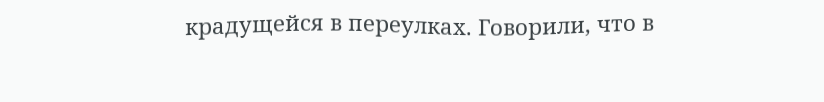крадущейся в переулках. Говорили, что в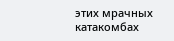этих мрачных катакомбах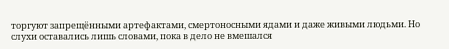торгуют запрещёнными артефактами, смертоносными ядами и даже живыми людьми. Но слухи оставались лишь словами, пока в дело не вмешался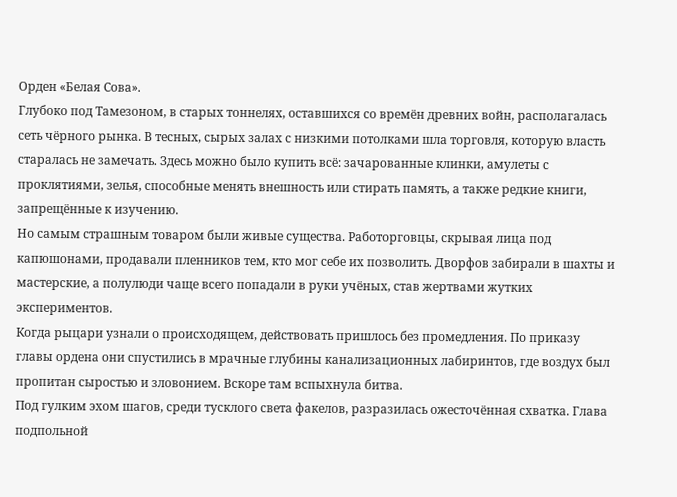Орден «Белая Сова».
Глубоко под Тамезоном, в старых тоннелях, оставшихся со времён древних войн, располагалась сеть чёрного рынка. В тесных, сырых залах с низкими потолками шла торговля, которую власть старалась не замечать. Здесь можно было купить всё: зачарованные клинки, амулеты с проклятиями, зелья, способные менять внешность или стирать память, а также редкие книги, запрещённые к изучению.
Но самым страшным товаром были живые существа. Работорговцы, скрывая лица под капюшонами, продавали пленников тем, кто мог себе их позволить. Дворфов забирали в шахты и мастерские, а полулюди чаще всего попадали в руки учёных, став жертвами жутких экспериментов.
Когда рыцари узнали о происходящем, действовать пришлось без промедления. По приказу главы ордена они спустились в мрачные глубины канализационных лабиринтов, где воздух был пропитан сыростью и зловонием. Вскоре там вспыхнула битва.
Под гулким эхом шагов, среди тусклого света факелов, разразилась ожесточённая схватка. Глава подпольной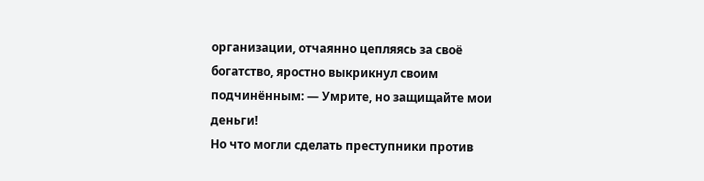организации, отчаянно цепляясь за своё богатство, яростно выкрикнул своим подчинённым: — Умрите, но защищайте мои деньги!
Но что могли сделать преступники против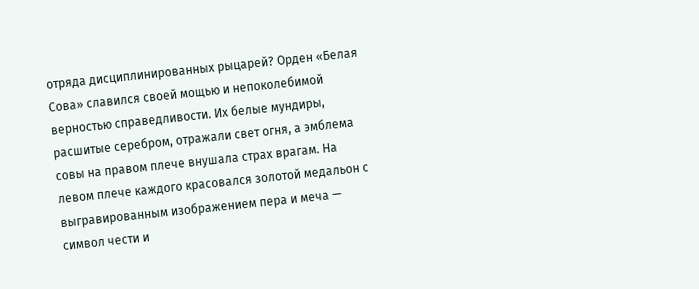отряда дисциплинированных рыцарей? Орден «Белая Сова» славился своей мощью и непоколебимой верностью справедливости. Их белые мундиры, расшитые серебром, отражали свет огня, а эмблема совы на правом плече внушала страх врагам. На левом плече каждого красовался золотой медальон с выгравированным изображением пера и меча — символ чести и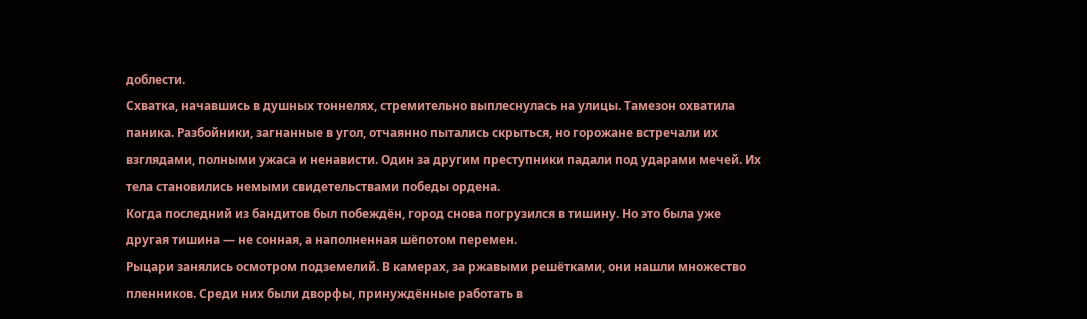доблести.
Схватка, начавшись в душных тоннелях, стремительно выплеснулась на улицы. Тамезон охватила паника. Разбойники, загнанные в угол, отчаянно пытались скрыться, но горожане встречали их взглядами, полными ужаса и ненависти. Один за другим преступники падали под ударами мечей. Их тела становились немыми свидетельствами победы ордена.
Когда последний из бандитов был побеждён, город снова погрузился в тишину. Но это была уже другая тишина — не сонная, а наполненная шёпотом перемен.
Рыцари занялись осмотром подземелий. В камерах, за ржавыми решётками, они нашли множество пленников. Среди них были дворфы, принуждённые работать в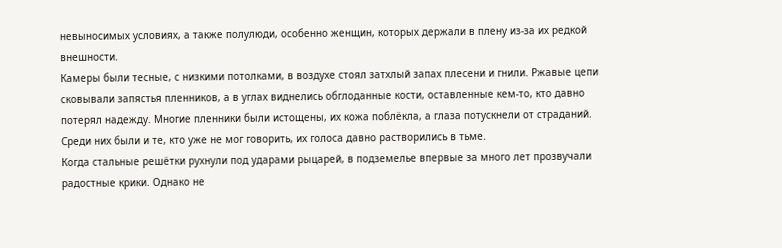невыносимых условиях, а также полулюди, особенно женщин, которых держали в плену из-за их редкой внешности.
Камеры были тесные, с низкими потолками, в воздухе стоял затхлый запах плесени и гнили. Ржавые цепи сковывали запястья пленников, а в углах виднелись обглоданные кости, оставленные кем-то, кто давно потерял надежду. Многие пленники были истощены, их кожа поблёкла, а глаза потускнели от страданий. Среди них были и те, кто уже не мог говорить, их голоса давно растворились в тьме.
Когда стальные решётки рухнули под ударами рыцарей, в подземелье впервые за много лет прозвучали радостные крики. Однако не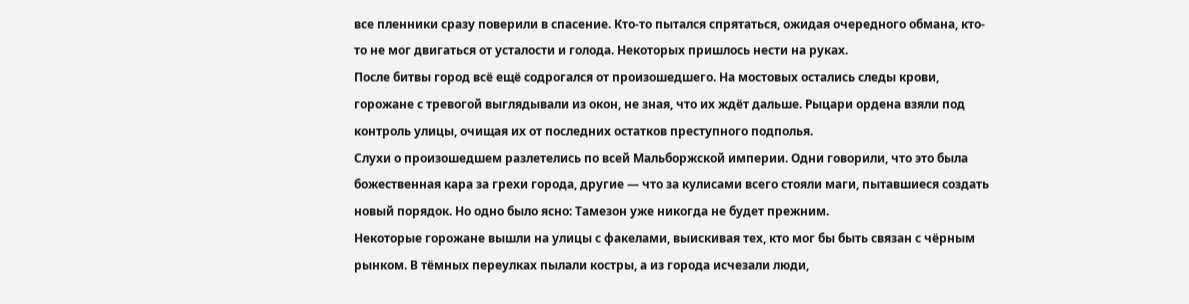все пленники сразу поверили в спасение. Кто-то пытался спрятаться, ожидая очередного обмана, кто-то не мог двигаться от усталости и голода. Некоторых пришлось нести на руках.
После битвы город всё ещё содрогался от произошедшего. На мостовых остались следы крови, горожане с тревогой выглядывали из окон, не зная, что их ждёт дальше. Рыцари ордена взяли под контроль улицы, очищая их от последних остатков преступного подполья.
Слухи о произошедшем разлетелись по всей Мальборжской империи. Одни говорили, что это была божественная кара за грехи города, другие — что за кулисами всего стояли маги, пытавшиеся создать новый порядок. Но одно было ясно: Тамезон уже никогда не будет прежним.
Некоторые горожане вышли на улицы с факелами, выискивая тех, кто мог бы быть связан с чёрным рынком. В тёмных переулках пылали костры, а из города исчезали люди,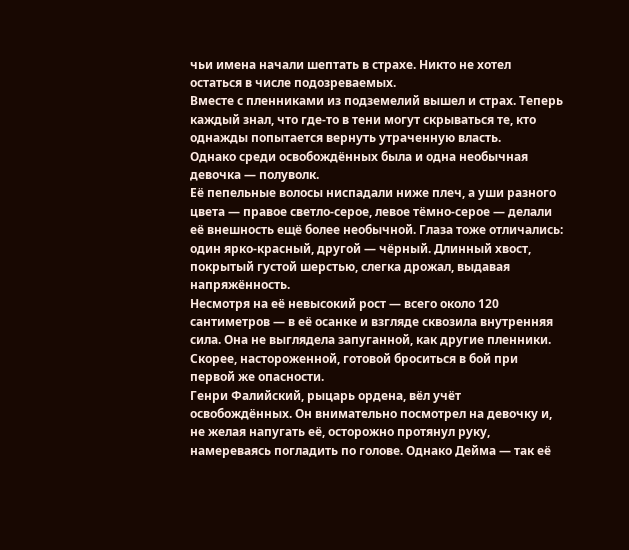чьи имена начали шептать в страхе. Никто не хотел остаться в числе подозреваемых.
Вместе с пленниками из подземелий вышел и страх. Теперь каждый знал, что где-то в тени могут скрываться те, кто однажды попытается вернуть утраченную власть.
Однако среди освобождённых была и одна необычная девочка — полуволк.
Её пепельные волосы ниспадали ниже плеч, а уши разного цвета — правое светло-серое, левое тёмно-серое — делали её внешность ещё более необычной. Глаза тоже отличались: один ярко-красный, другой — чёрный. Длинный хвост, покрытый густой шерстью, слегка дрожал, выдавая напряжённость.
Несмотря на её невысокий рост — всего около 120 сантиметров — в её осанке и взгляде сквозила внутренняя сила. Она не выглядела запуганной, как другие пленники. Скорее, настороженной, готовой броситься в бой при первой же опасности.
Генри Фалийский, рыцарь ордена, вёл учёт освобождённых. Он внимательно посмотрел на девочку и, не желая напугать её, осторожно протянул руку, намереваясь погладить по голове. Однако Дейма — так её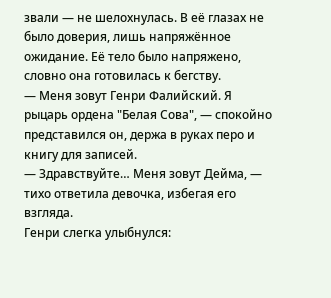звали — не шелохнулась. В её глазах не было доверия, лишь напряжённое ожидание. Её тело было напряжено, словно она готовилась к бегству.
— Меня зовут Генри Фалийский. Я рыцарь ордена "Белая Сова", — спокойно представился он, держа в руках перо и книгу для записей.
— Здравствуйте… Меня зовут Дейма, — тихо ответила девочка, избегая его взгляда.
Генри слегка улыбнулся: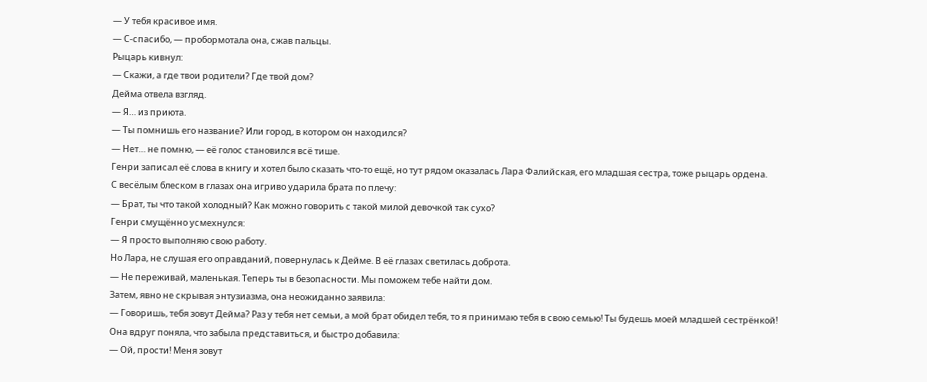— У тебя красивое имя.
— С-спасибо, — пробормотала она, сжав пальцы.
Рыцарь кивнул:
— Скажи, а где твои родители? Где твой дом?
Дейма отвела взгляд.
— Я… из приюта.
— Ты помнишь его название? Или город, в котором он находился?
— Нет… не помню, — её голос становился всё тише.
Генри записал её слова в книгу и хотел было сказать что-то ещё, но тут рядом оказалась Лара Фалийская, его младшая сестра, тоже рыцарь ордена.
С весёлым блеском в глазах она игриво ударила брата по плечу:
— Брат, ты что такой холодный? Как можно говорить с такой милой девочкой так сухо?
Генри смущённо усмехнулся:
— Я просто выполняю свою работу.
Но Лара, не слушая его оправданий, повернулась к Дейме. В её глазах светилась доброта.
— Не переживай, маленькая. Теперь ты в безопасности. Мы поможем тебе найти дом.
Затем, явно не скрывая энтузиазма, она неожиданно заявила:
— Говоришь, тебя зовут Дейма? Раз у тебя нет семьи, а мой брат обидел тебя, то я принимаю тебя в свою семью! Ты будешь моей младшей сестрёнкой!
Она вдруг поняла, что забыла представиться, и быстро добавила:
— Ой, прости! Меня зовут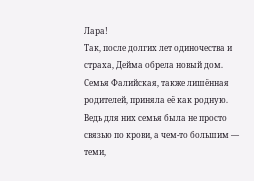Лара!
Так, после долгих лет одиночества и страха, Дейма обрела новый дом. Семья Фалийская, также лишённая родителей, приняла её как родную. Ведь для них семья была не просто связью по крови, а чем-то большим — теми,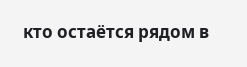кто остаётся рядом в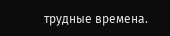трудные времена.